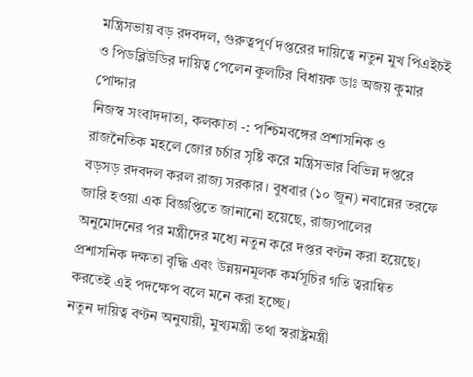মন্ত্রিসভায় বড় রদবদল, গুরুত্বপূর্ণ দপ্তরের দায়িত্বে নতুন মুখ পিএইচই ও পিডব্লিউডির দায়িত্ব পেলেন কুলটির বিধায়ক ডাঃ অজয় কুমার পোদ্দার
নিজস্ব সংবাদদাতা, কলকাতা -: পশ্চিমবঙ্গের প্রশাসনিক ও রাজনৈতিক মহলে জোর চর্চার সৃষ্টি করে মন্ত্রিসভার বিভিন্ন দপ্তরে বড়সড় রদবদল করল রাজ্য সরকার। বুধবার (১০ জুন) নবান্নের তরফে জারি হওয়া এক বিজ্ঞপ্তিতে জানানো হয়েছে, রাজ্যপালের অনুমোদনের পর মন্ত্রীদের মধ্যে নতুন করে দপ্তর বণ্টন করা হয়েছে। প্রশাসনিক দক্ষতা বৃদ্ধি এবং উন্নয়নমূলক কর্মসূচির গতি ত্বরান্বিত করতেই এই পদক্ষেপ বলে মনে করা হচ্ছে।
নতুন দায়িত্ব বণ্টন অনুযায়ী, মুখ্যমন্ত্রী তথা স্বরাষ্ট্রমন্ত্রী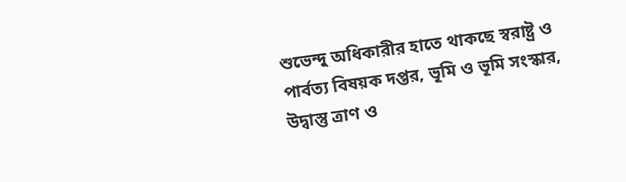শুভেন্দু অধিকারীর হাতে থাকছে স্বরাষ্ট্র ও পার্বত্য বিষয়ক দপ্তর, ভূমি ও ভূমি সংস্কার, উদ্বাস্তু ত্রাণ ও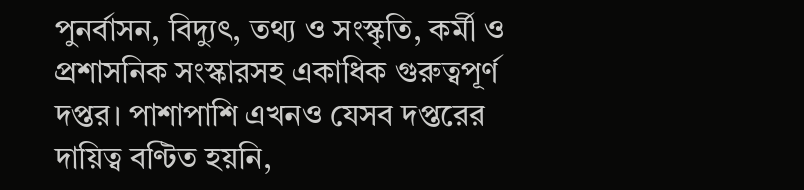পুনর্বাসন, বিদ্যুৎ, তথ্য ও সংস্কৃতি, কর্মী ও প্রশাসনিক সংস্কারসহ একাধিক গুরুত্বপূর্ণ দপ্তর। পাশাপাশি এখনও যেসব দপ্তরের দায়িত্ব বণ্টিত হয়নি,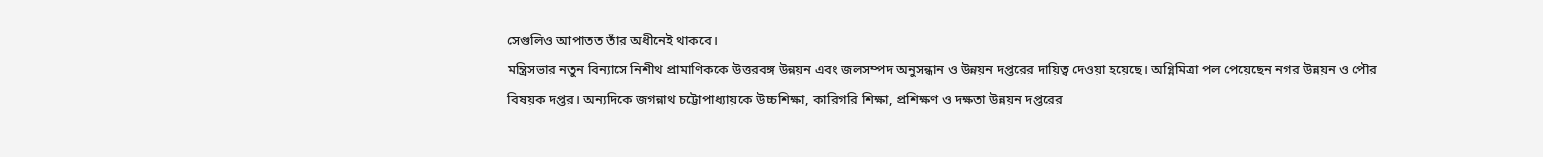সেগুলিও আপাতত তাঁর অধীনেই থাকবে।
মন্ত্রিসভার নতুন বিন্যাসে নিশীথ প্রামাণিককে উত্তরবঙ্গ উন্নয়ন এবং জলসম্পদ অনুসন্ধান ও উন্নয়ন দপ্তরের দায়িত্ব দেওয়া হয়েছে। অগ্নিমিত্রা পল পেয়েছেন নগর উন্নয়ন ও পৌর বিষয়ক দপ্তর। অন্যদিকে জগন্নাথ চট্টোপাধ্যায়কে উচ্চশিক্ষা, কারিগরি শিক্ষা, প্রশিক্ষণ ও দক্ষতা উন্নয়ন দপ্তরের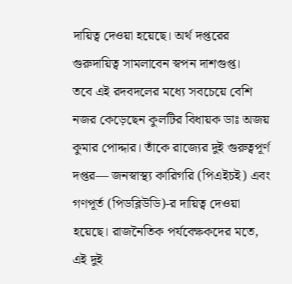দায়িত্ব দেওয়া হয়েছে। অর্থ দপ্তরের গুরুদায়িত্ব সামলাবেন স্বপন দাশগুপ্ত।
তবে এই রদবদলের মধ্যে সবচেয়ে বেশি নজর কেড়েছেন কুলটির বিধায়ক ডাঃ অজয় কুমার পোদ্দার। তাঁকে রাজ্যের দুই গুরুত্বপূর্ণ দপ্তর— জনস্বাস্থ্য কারিগরি (পিএইচই) এবং গণপূর্ত (পিডব্লিউডি)-র দায়িত্ব দেওয়া হয়েছে। রাজনৈতিক পর্যবেক্ষকদের মতে, এই দুই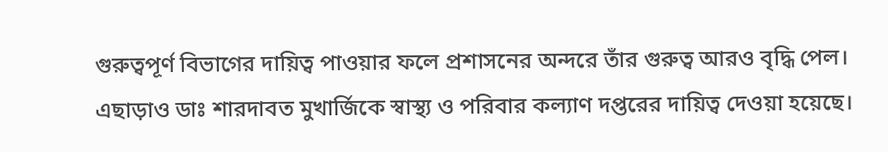গুরুত্বপূর্ণ বিভাগের দায়িত্ব পাওয়ার ফলে প্রশাসনের অন্দরে তাঁর গুরুত্ব আরও বৃদ্ধি পেল।
এছাড়াও ডাঃ শারদাবত মুখার্জিকে স্বাস্থ্য ও পরিবার কল্যাণ দপ্তরের দায়িত্ব দেওয়া হয়েছে।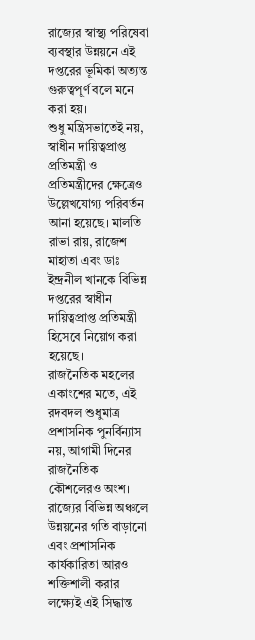রাজ্যের স্বাস্থ্য পরিষেবা ব্যবস্থার উন্নয়নে এই দপ্তরের ভূমিকা অত্যন্ত গুরুত্বপূর্ণ বলে মনে করা হয়।
শুধু মন্ত্রিসভাতেই নয়, স্বাধীন দায়িত্বপ্রাপ্ত প্রতিমন্ত্রী ও প্রতিমন্ত্রীদের ক্ষেত্রেও উল্লেখযোগ্য পরিবর্তন আনা হয়েছে। মালতি রাভা রায়, রাজেশ মাহাতা এবং ডাঃ ইন্দ্রনীল খানকে বিভিন্ন দপ্তরের স্বাধীন দায়িত্বপ্রাপ্ত প্রতিমন্ত্রী হিসেবে নিয়োগ করা হয়েছে।
রাজনৈতিক মহলের একাংশের মতে, এই রদবদল শুধুমাত্র প্রশাসনিক পুনর্বিন্যাস নয়, আগামী দিনের রাজনৈতিক কৌশলেরও অংশ। রাজ্যের বিভিন্ন অঞ্চলে উন্নয়নের গতি বাড়ানো এবং প্রশাসনিক কার্যকারিতা আরও শক্তিশালী করার লক্ষ্যেই এই সিদ্ধান্ত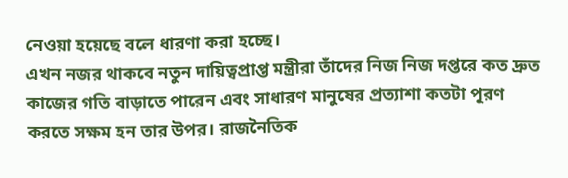নেওয়া হয়েছে বলে ধারণা করা হচ্ছে।
এখন নজর থাকবে নতুন দায়িত্বপ্রাপ্ত মন্ত্রীরা তাঁদের নিজ নিজ দপ্তরে কত দ্রুত কাজের গতি বাড়াতে পারেন এবং সাধারণ মানুষের প্রত্যাশা কতটা পূরণ করতে সক্ষম হন তার উপর। রাজনৈতিক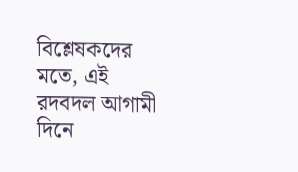বিশ্লেষকদের মতে, এই রদবদল আগামী দিনে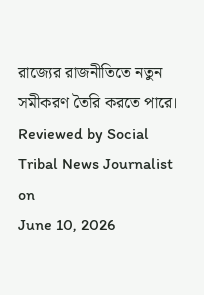রাজ্যের রাজনীতিতে নতুন সমীকরণ তৈরি করতে পারে।
Reviewed by Social Tribal News Journalist
on
June 10, 2026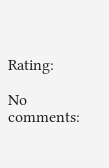Rating:

No comments: